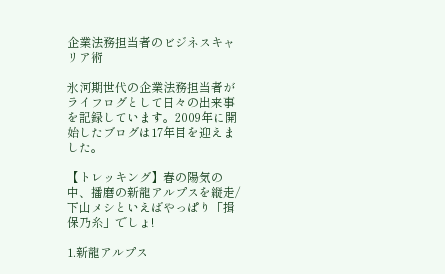企業法務担当者のビジネスキャリア術

氷河期世代の企業法務担当者がライフログとして日々の出来事を記録しています。2009年に開始したブログは17年目を迎えました。

【トレッキング】春の陽気の中、播磨の新龍アルプスを縦走/下山メシといえばやっぱり「揖保乃糸」でしょ!

1.新龍アルプス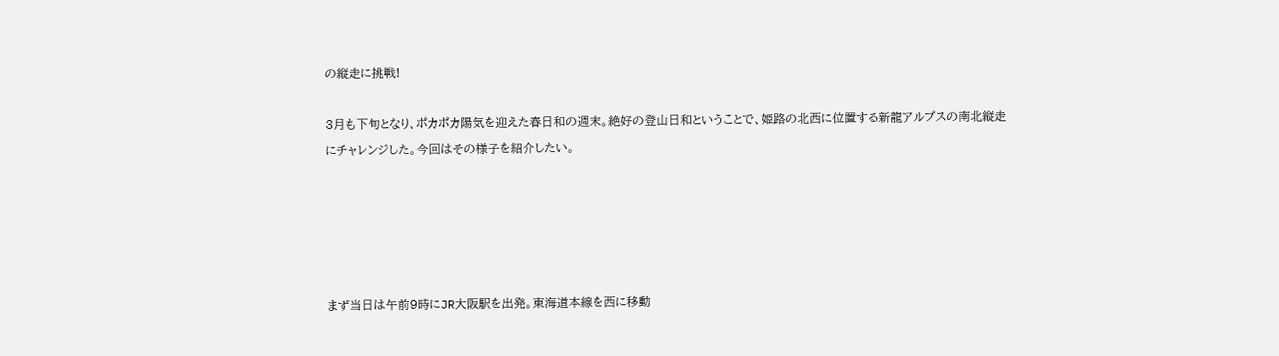の縦走に挑戦!

3月も下旬となり、ポカポカ陽気を迎えた春日和の週末。絶好の登山日和ということで、姫路の北西に位置する新龍アルプスの南北縦走にチャレンジした。今回はその様子を紹介したい。





まず当日は午前9時にJR大阪駅を出発。東海道本線を西に移動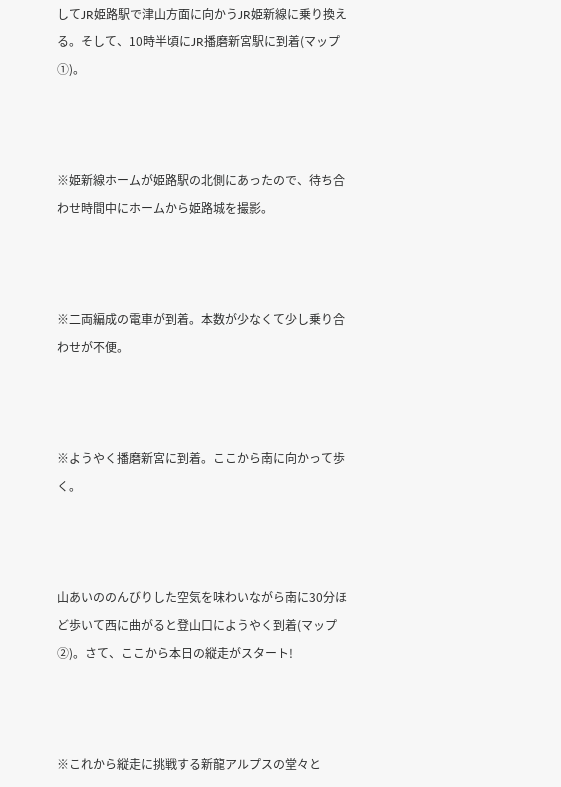してJR姫路駅で津山方面に向かうJR姫新線に乗り換える。そして、10時半頃にJR播磨新宮駅に到着(マップ①)。



※姫新線ホームが姫路駅の北側にあったので、待ち合わせ時間中にホームから姫路城を撮影。



※二両編成の電車が到着。本数が少なくて少し乗り合わせが不便。



※ようやく播磨新宮に到着。ここから南に向かって歩く。



山あいののんびりした空気を味わいながら南に30分ほど歩いて西に曲がると登山口にようやく到着(マップ②)。さて、ここから本日の縦走がスタート!



※これから縦走に挑戦する新龍アルプスの堂々と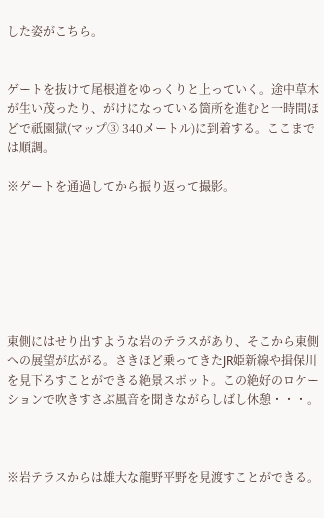した姿がこちら。


ゲートを抜けて尾根道をゆっくりと上っていく。途中草木が生い茂ったり、がけになっている箇所を進むと一時間ほどで祇園獄(マップ③ 340メートル)に到着する。ここまでは順調。

※ゲートを通過してから振り返って撮影。







東側にはせり出すような岩のテラスがあり、そこから東側への展望が広がる。さきほど乗ってきたJR姫新線や揖保川を見下ろすことができる絶景スポット。この絶好のロケーションで吹きすさぶ風音を聞きながらしばし休憩・・・。



※岩テラスからは雄大な龍野平野を見渡すことができる。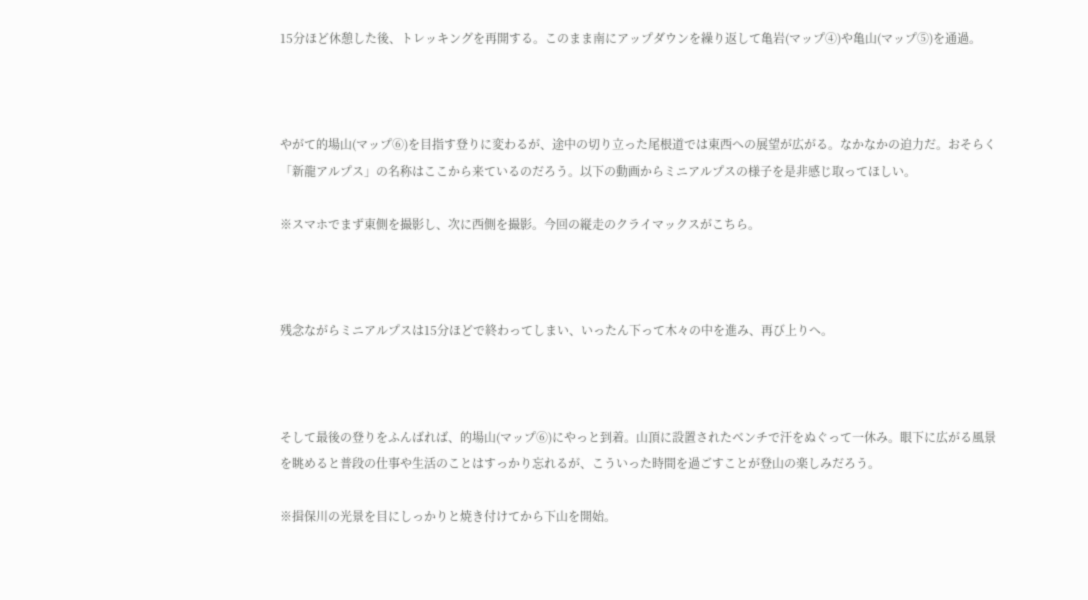15分ほど休憩した後、トレッキングを再開する。このまま南にアップダウンを繰り返して亀岩(マップ④)や亀山(マップ⑤)を通過。



やがて的場山(マップ⑥)を目指す登りに変わるが、途中の切り立った尾根道では東西への展望が広がる。なかなかの迫力だ。おそらく「新龍アルプス」の名称はここから来ているのだろう。以下の動画からミニアルプスの様子を是非感じ取ってほしい。

※スマホでまず東側を撮影し、次に西側を撮影。今回の縦走のクライマックスがこちら。



残念ながらミニアルプスは15分ほどで終わってしまい、いったん下って木々の中を進み、再び上りへ。



そして最後の登りをふんばれば、的場山(マップ⑥)にやっと到着。山頂に設置されたベンチで汗をぬぐって一休み。眼下に広がる風景を眺めると普段の仕事や生活のことはすっかり忘れるが、こういった時間を過ごすことが登山の楽しみだろう。

※揖保川の光景を目にしっかりと焼き付けてから下山を開始。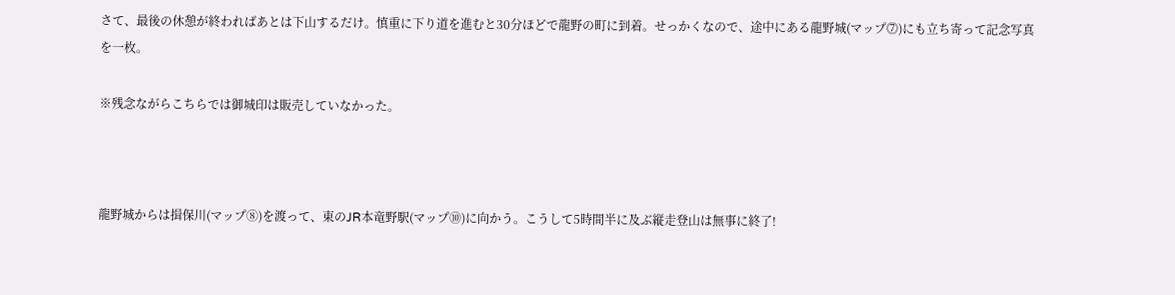さて、最後の休憩が終わればあとは下山するだけ。慎重に下り道を進むと30分ほどで龍野の町に到着。せっかくなので、途中にある龍野城(マップ⓻)にも立ち寄って記念写真を一枚。

※残念ながらこちらでは御城印は販売していなかった。



龍野城からは揖保川(マップ⑧)を渡って、東のJR本竜野駅(マップ⑩)に向かう。こうして5時間半に及ぶ縦走登山は無事に終了!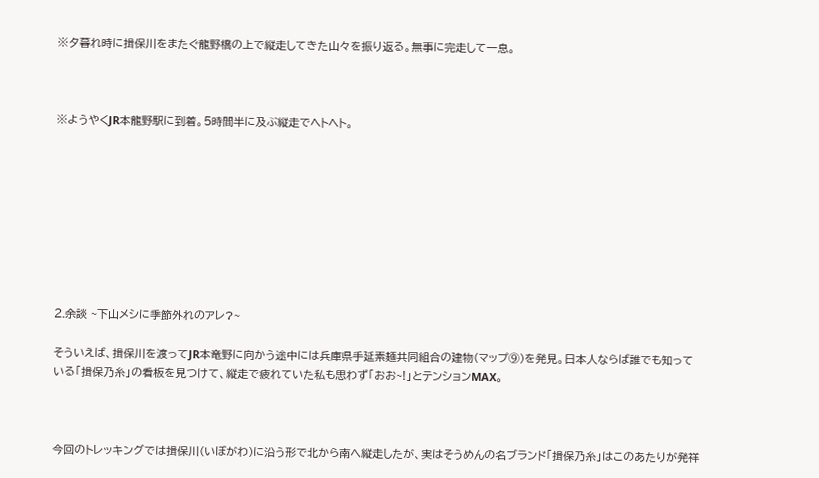※夕暮れ時に揖保川をまたぐ龍野橋の上で縦走してきた山々を振り返る。無事に完走して一息。



※ようやくJR本龍野駅に到着。5時間半に及ぶ縦走でヘトヘト。









2.余談 ~下山メシに季節外れのアレ?~

そういえば、揖保川を渡ってJR本竜野に向かう途中には兵庫県手延素麺共同組合の建物(マップ⑨)を発見。日本人ならば誰でも知っている「揖保乃糸」の看板を見つけて、縦走で疲れていた私も思わず「おお~!」とテンションMAX。



今回のトレッキングでは揖保川(いぼがわ)に沿う形で北から南へ縦走したが、実はそうめんの名ブランド「揖保乃糸」はこのあたりが発祥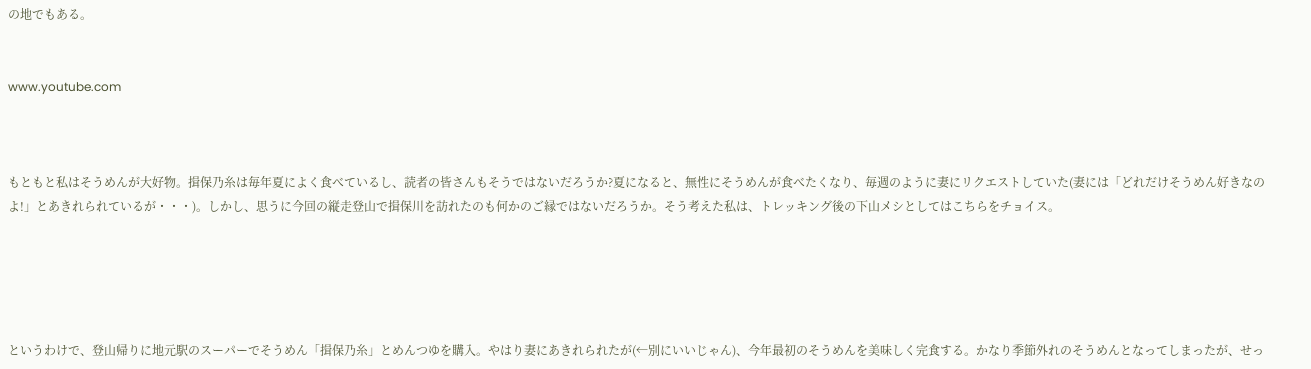の地でもある。


www.youtube.com



もともと私はそうめんが大好物。揖保乃糸は毎年夏によく食べているし、読者の皆さんもそうではないだろうか?夏になると、無性にそうめんが食べたくなり、毎週のように妻にリクエストしていた(妻には「どれだけそうめん好きなのよ!」とあきれられているが・・・)。しかし、思うに今回の縦走登山で揖保川を訪れたのも何かのご縁ではないだろうか。そう考えた私は、トレッキング後の下山メシとしてはこちらをチョイス。





というわけで、登山帰りに地元駅のスーパーでそうめん「揖保乃糸」とめんつゆを購入。やはり妻にあきれられたが(←別にいいじゃん)、今年最初のそうめんを美味しく完食する。かなり季節外れのそうめんとなってしまったが、せっ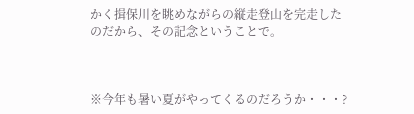かく揖保川を眺めながらの縦走登山を完走したのだから、その記念ということで。



※今年も暑い夏がやってくるのだろうか・・・?